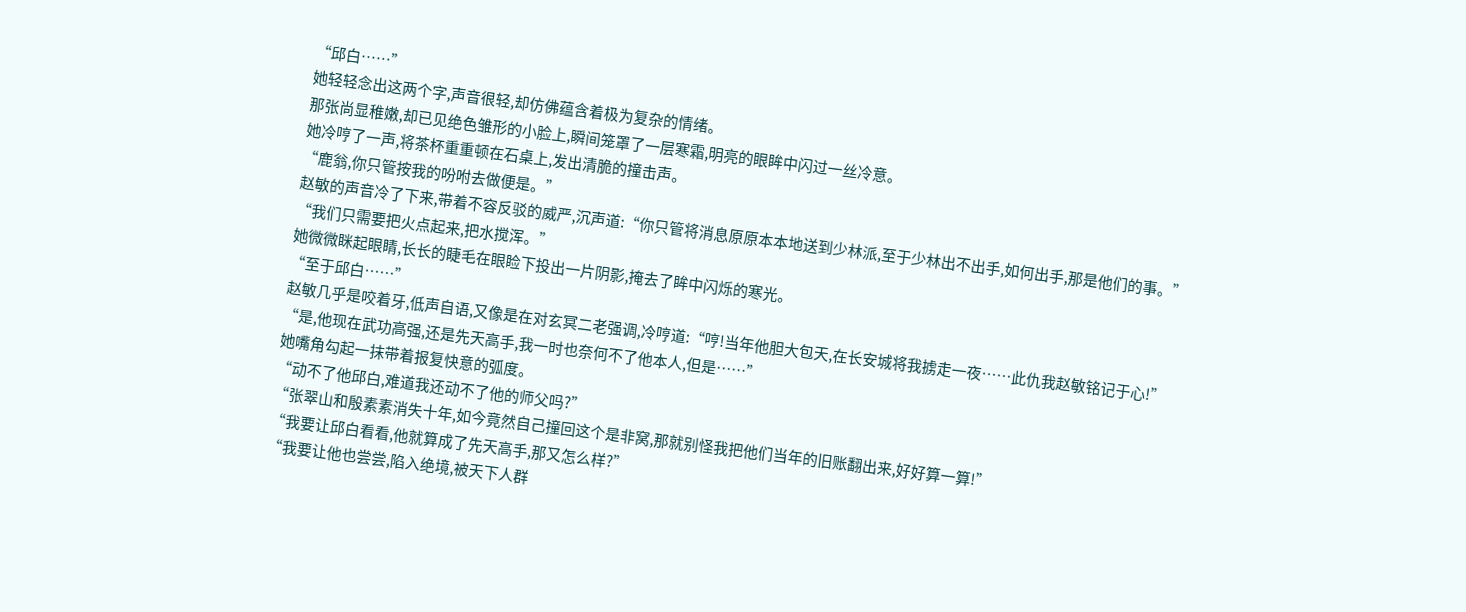“邱白……”
她轻轻念出这两个字,声音很轻,却仿佛蕴含着极为复杂的情绪。
那张尚显稚嫩,却已见绝色雏形的小脸上,瞬间笼罩了一层寒霜,明亮的眼眸中闪过一丝冷意。
她冷哼了一声,将茶杯重重顿在石桌上,发出清脆的撞击声。
“鹿翁,你只管按我的吩咐去做便是。”
赵敏的声音冷了下来,带着不容反驳的威严,沉声道:“你只管将消息原原本本地送到少林派,至于少林出不出手,如何出手,那是他们的事。”
“我们只需要把火点起来,把水搅浑。”
她微微眯起眼睛,长长的睫毛在眼睑下投出一片阴影,掩去了眸中闪烁的寒光。
“至于邱白……”
赵敏几乎是咬着牙,低声自语,又像是在对玄冥二老强调,冷哼道:“哼!当年他胆大包天,在长安城将我掳走一夜……此仇我赵敏铭记于心!”
“是,他现在武功高强,还是先天高手,我一时也奈何不了他本人,但是……”
她嘴角勾起一抹带着报复快意的弧度。
“动不了他邱白,难道我还动不了他的师父吗?”
“张翠山和殷素素消失十年,如今竟然自己撞回这个是非窝,那就别怪我把他们当年的旧账翻出来,好好算一算!”
“我要让邱白看看,他就算成了先天高手,那又怎么样?”
“我要让他也尝尝,陷入绝境,被天下人群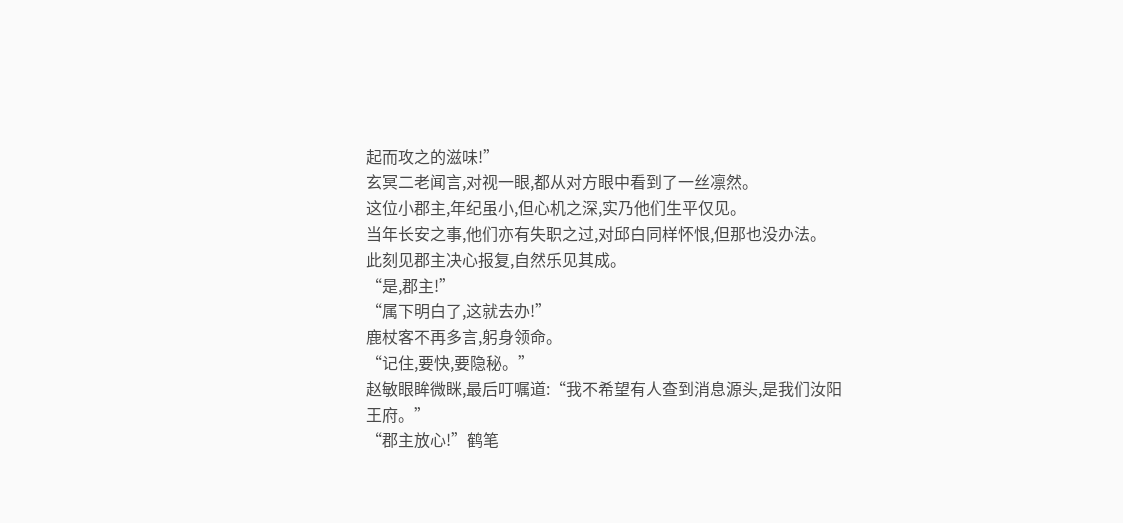起而攻之的滋味!”
玄冥二老闻言,对视一眼,都从对方眼中看到了一丝凛然。
这位小郡主,年纪虽小,但心机之深,实乃他们生平仅见。
当年长安之事,他们亦有失职之过,对邱白同样怀恨,但那也没办法。
此刻见郡主决心报复,自然乐见其成。
“是,郡主!”
“属下明白了,这就去办!”
鹿杖客不再多言,躬身领命。
“记住,要快,要隐秘。”
赵敏眼眸微眯,最后叮嘱道:“我不希望有人查到消息源头,是我们汝阳王府。”
“郡主放心!”鹤笔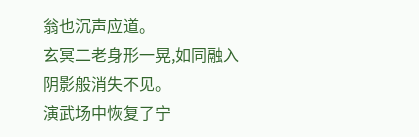翁也沉声应道。
玄冥二老身形一晃,如同融入阴影般消失不见。
演武场中恢复了宁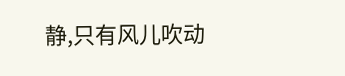静,只有风儿吹动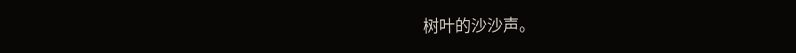树叶的沙沙声。